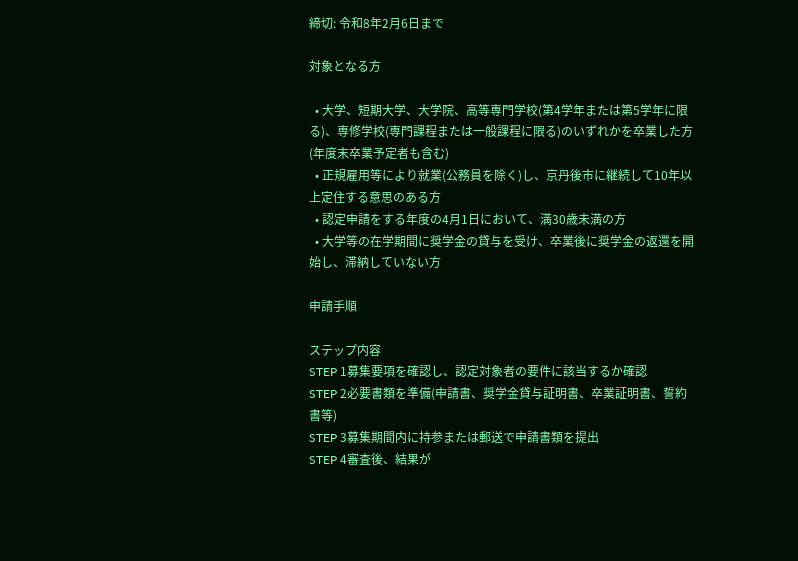締切: 令和8年2月6日まで

対象となる方

  • 大学、短期大学、大学院、高等専門学校(第4学年または第5学年に限る)、専修学校(専門課程または一般課程に限る)のいずれかを卒業した方(年度末卒業予定者も含む)
  • 正規雇用等により就業(公務員を除く)し、京丹後市に継続して10年以上定住する意思のある方
  • 認定申請をする年度の4月1日において、満30歳未満の方
  • 大学等の在学期間に奨学金の貸与を受け、卒業後に奨学金の返還を開始し、滞納していない方

申請手順

ステップ内容
STEP 1募集要項を確認し、認定対象者の要件に該当するか確認
STEP 2必要書類を準備(申請書、奨学金貸与証明書、卒業証明書、誓約書等)
STEP 3募集期間内に持参または郵送で申請書類を提出
STEP 4審査後、結果が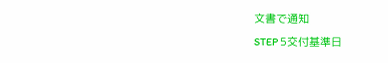文書で通知
STEP 5交付基準日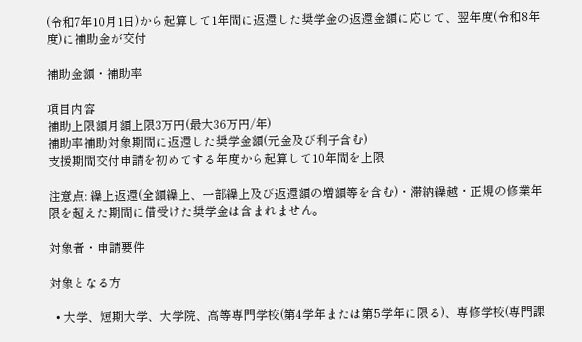(令和7年10月1日)から起算して1年間に返還した奨学金の返還金額に応じて、翌年度(令和8年度)に補助金が交付

補助金額・補助率

項目内容
補助上限額月額上限3万円(最大36万円/年)
補助率補助対象期間に返還した奨学金額(元金及び利子含む)
支援期間交付申請を初めてする年度から起算して10年間を上限

注意点: 繰上返還(全額繰上、一部繰上及び返還額の増額等を含む)・滞納繰越・正規の修業年限を超えた期間に借受けた奨学金は含まれません。

対象者・申請要件

対象となる方

  • 大学、短期大学、大学院、高等専門学校(第4学年または第5学年に限る)、専修学校(専門課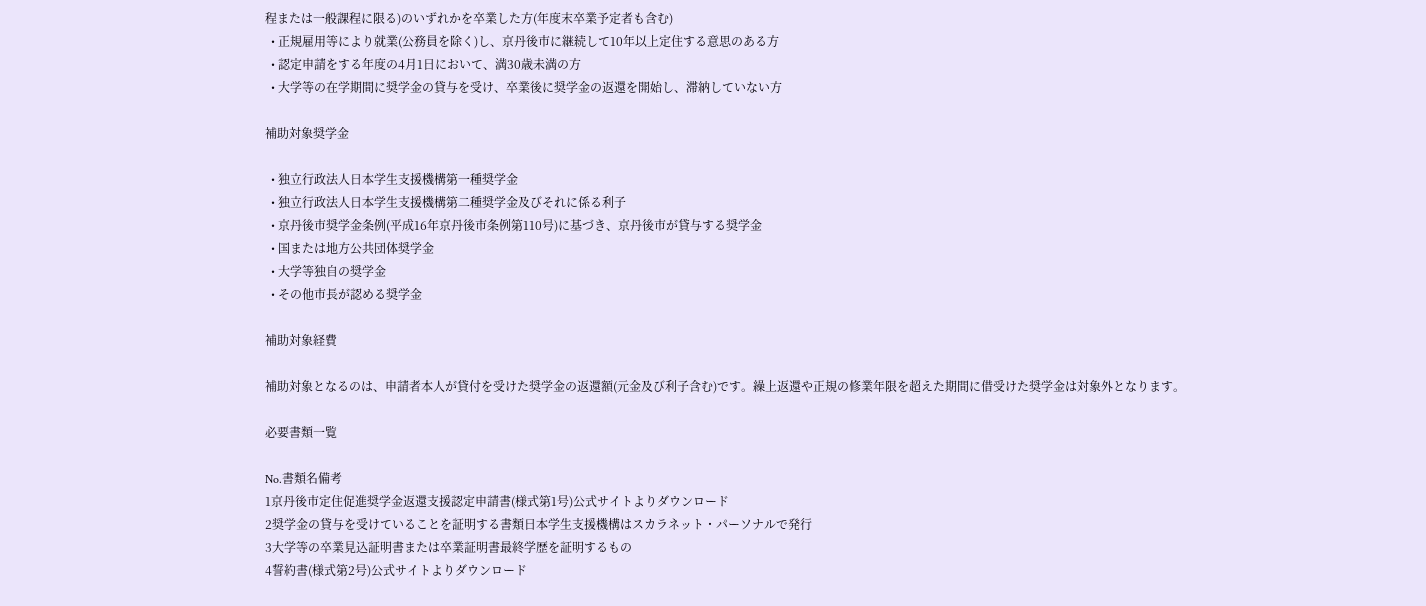程または一般課程に限る)のいずれかを卒業した方(年度末卒業予定者も含む)
  • 正規雇用等により就業(公務員を除く)し、京丹後市に継続して10年以上定住する意思のある方
  • 認定申請をする年度の4月1日において、満30歳未満の方
  • 大学等の在学期間に奨学金の貸与を受け、卒業後に奨学金の返還を開始し、滞納していない方

補助対象奨学金

  • 独立行政法人日本学生支援機構第一種奨学金
  • 独立行政法人日本学生支援機構第二種奨学金及びそれに係る利子
  • 京丹後市奨学金条例(平成16年京丹後市条例第110号)に基づき、京丹後市が貸与する奨学金
  • 国または地方公共団体奨学金
  • 大学等独自の奨学金
  • その他市長が認める奨学金

補助対象経費

補助対象となるのは、申請者本人が貸付を受けた奨学金の返還額(元金及び利子含む)です。繰上返還や正規の修業年限を超えた期間に借受けた奨学金は対象外となります。

必要書類一覧

No.書類名備考
1京丹後市定住促進奨学金返還支援認定申請書(様式第1号)公式サイトよりダウンロード
2奨学金の貸与を受けていることを証明する書類日本学生支援機構はスカラネット・パーソナルで発行
3大学等の卒業見込証明書または卒業証明書最終学歴を証明するもの
4誓約書(様式第2号)公式サイトよりダウンロード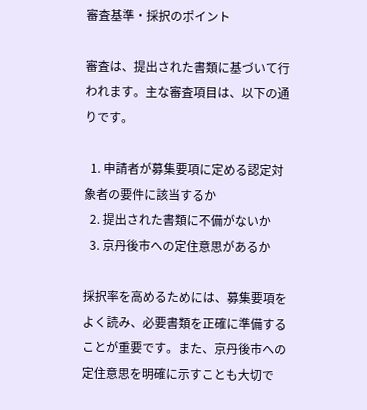審査基準・採択のポイント

審査は、提出された書類に基づいて行われます。主な審査項目は、以下の通りです。

  1. 申請者が募集要項に定める認定対象者の要件に該当するか
  2. 提出された書類に不備がないか
  3. 京丹後市への定住意思があるか

採択率を高めるためには、募集要項をよく読み、必要書類を正確に準備することが重要です。また、京丹後市への定住意思を明確に示すことも大切で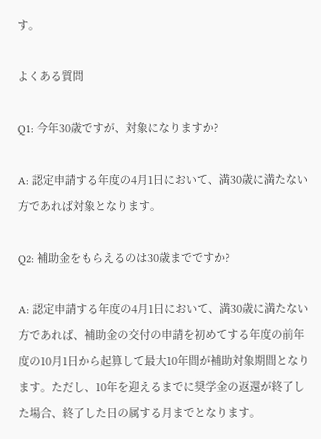す。

よくある質問

Q1: 今年30歳ですが、対象になりますか?

A: 認定申請する年度の4月1日において、満30歳に満たない方であれば対象となります。

Q2: 補助金をもらえるのは30歳までですか?

A: 認定申請する年度の4月1日において、満30歳に満たない方であれば、補助金の交付の申請を初めてする年度の前年度の10月1日から起算して最大10年間が補助対象期間となります。ただし、10年を迎えるまでに奨学金の返還が終了した場合、終了した日の属する月までとなります。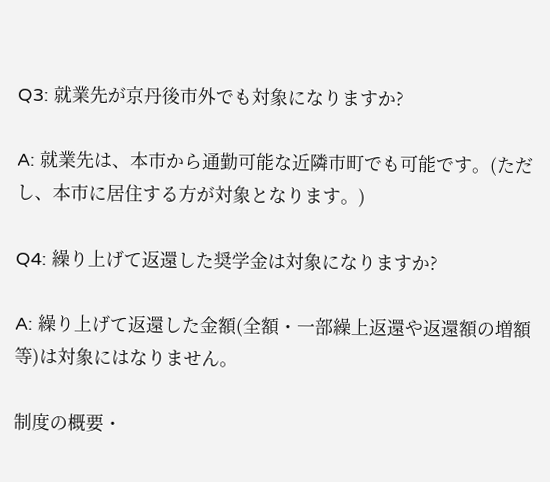Q3: 就業先が京丹後市外でも対象になりますか?

A: 就業先は、本市から通勤可能な近隣市町でも可能です。(ただし、本市に居住する方が対象となります。)

Q4: 繰り上げて返還した奨学金は対象になりますか?

A: 繰り上げて返還した金額(全額・一部繰上返還や返還額の増額等)は対象にはなりません。

制度の概要・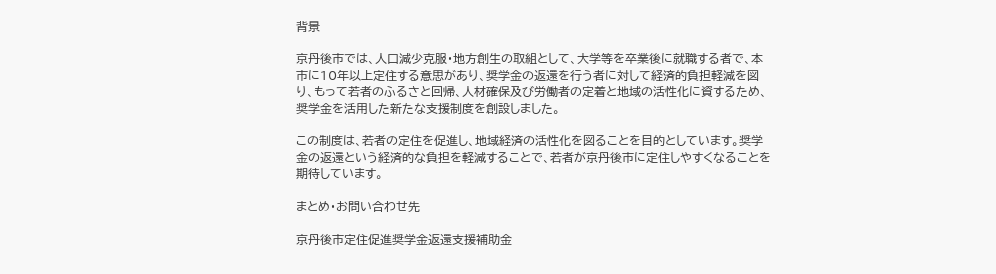背景

京丹後市では、人口減少克服・地方創生の取組として、大学等を卒業後に就職する者で、本市に10年以上定住する意思があり、奨学金の返還を行う者に対して経済的負担軽減を図り、もって若者のふるさと回帰、人材確保及び労働者の定着と地域の活性化に資するため、奨学金を活用した新たな支援制度を創設しました。

この制度は、若者の定住を促進し、地域経済の活性化を図ることを目的としています。奨学金の返還という経済的な負担を軽減することで、若者が京丹後市に定住しやすくなることを期待しています。

まとめ・お問い合わせ先

京丹後市定住促進奨学金返還支援補助金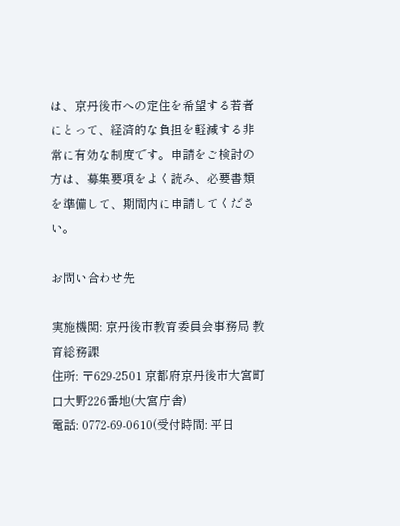は、京丹後市への定住を希望する若者にとって、経済的な負担を軽減する非常に有効な制度です。申請をご検討の方は、募集要項をよく読み、必要書類を準備して、期間内に申請してください。

お問い合わせ先

実施機関: 京丹後市教育委員会事務局 教育総務課
住所: 〒629-2501 京都府京丹後市大宮町口大野226番地(大宮庁舎)
電話: 0772-69-0610(受付時間: 平日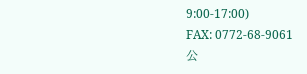9:00-17:00)
FAX: 0772-68-9061
公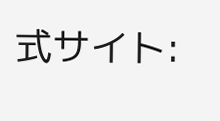式サイト: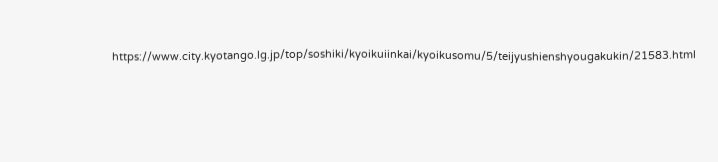https://www.city.kyotango.lg.jp/top/soshiki/kyoikuiinkai/kyoikusomu/5/teijyushienshyougakukin/21583.html